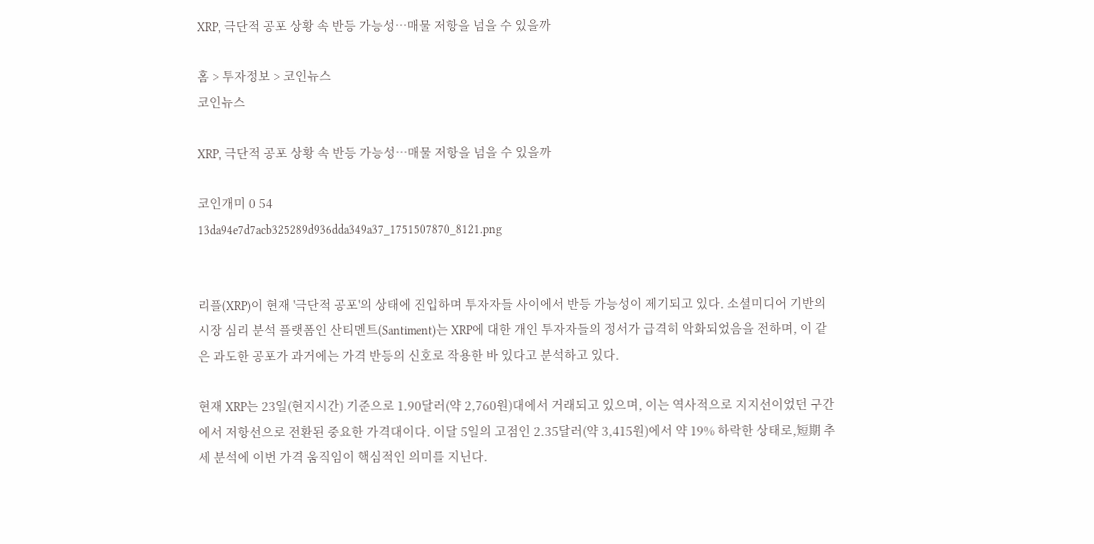XRP, 극단적 공포 상황 속 반등 가능성…매물 저항을 넘을 수 있을까

홈 > 투자정보 > 코인뉴스
코인뉴스

XRP, 극단적 공포 상황 속 반등 가능성…매물 저항을 넘을 수 있을까

코인개미 0 54
13da94e7d7acb325289d936dda349a37_1751507870_8121.png


리플(XRP)이 현재 '극단적 공포'의 상태에 진입하며 투자자들 사이에서 반등 가능성이 제기되고 있다. 소셜미디어 기반의 시장 심리 분석 플랫폼인 산티멘트(Santiment)는 XRP에 대한 개인 투자자들의 정서가 급격히 악화되었음을 전하며, 이 같은 과도한 공포가 과거에는 가격 반등의 신호로 작용한 바 있다고 분석하고 있다.

현재 XRP는 23일(현지시간) 기준으로 1.90달러(약 2,760원)대에서 거래되고 있으며, 이는 역사적으로 지지선이었던 구간에서 저항선으로 전환된 중요한 가격대이다. 이달 5일의 고점인 2.35달러(약 3,415원)에서 약 19% 하락한 상태로,短期 추세 분석에 이번 가격 움직임이 핵심적인 의미를 지닌다.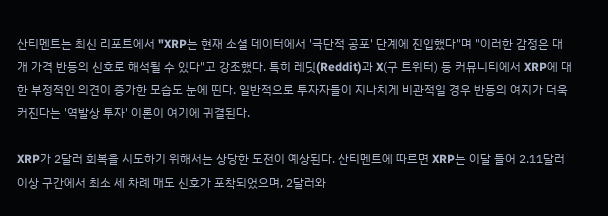산티멘트는 최신 리포트에서 "XRP는 현재 소셜 데이터에서 '극단적 공포' 단계에 진입했다"며 "이러한 감정은 대개 가격 반등의 신호로 해석될 수 있다"고 강조했다. 특히 레딧(Reddit)과 X(구 트위터) 등 커뮤니티에서 XRP에 대한 부정적인 의견이 증가한 모습도 눈에 띤다. 일반적으로 투자자들이 지나치게 비관적일 경우 반등의 여지가 더욱 커진다는 '역발상 투자' 이론이 여기에 귀결된다.

XRP가 2달러 회복을 시도하기 위해서는 상당한 도전이 예상된다. 산티멘트에 따르면 XRP는 이달 들어 2.11달러 이상 구간에서 최소 세 차례 매도 신호가 포착되었으며, 2달러와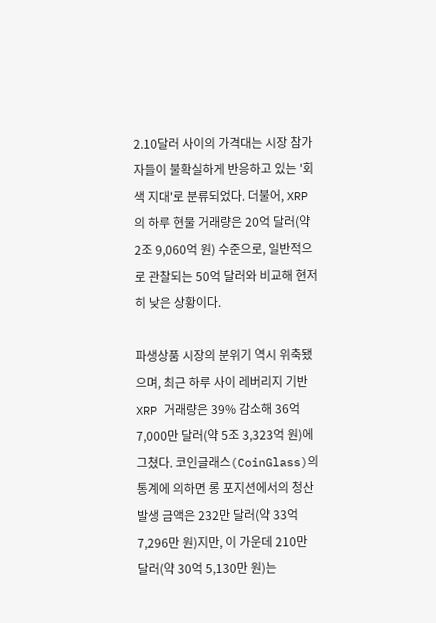2.10달러 사이의 가격대는 시장 참가자들이 불확실하게 반응하고 있는 '회색 지대'로 분류되었다. 더불어, XRP의 하루 현물 거래량은 20억 달러(약 2조 9,060억 원) 수준으로, 일반적으로 관찰되는 50억 달러와 비교해 현저히 낮은 상황이다.

파생상품 시장의 분위기 역시 위축됐으며, 최근 하루 사이 레버리지 기반 XRP 거래량은 39% 감소해 36억 7,000만 달러(약 5조 3,323억 원)에 그쳤다. 코인글래스(CoinGlass)의 통계에 의하면 롱 포지션에서의 청산 발생 금액은 232만 달러(약 33억 7,296만 원)지만, 이 가운데 210만 달러(약 30억 5,130만 원)는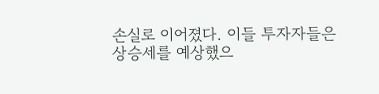손실로 이어졌다. 이들 투자자들은 상승세를 예상했으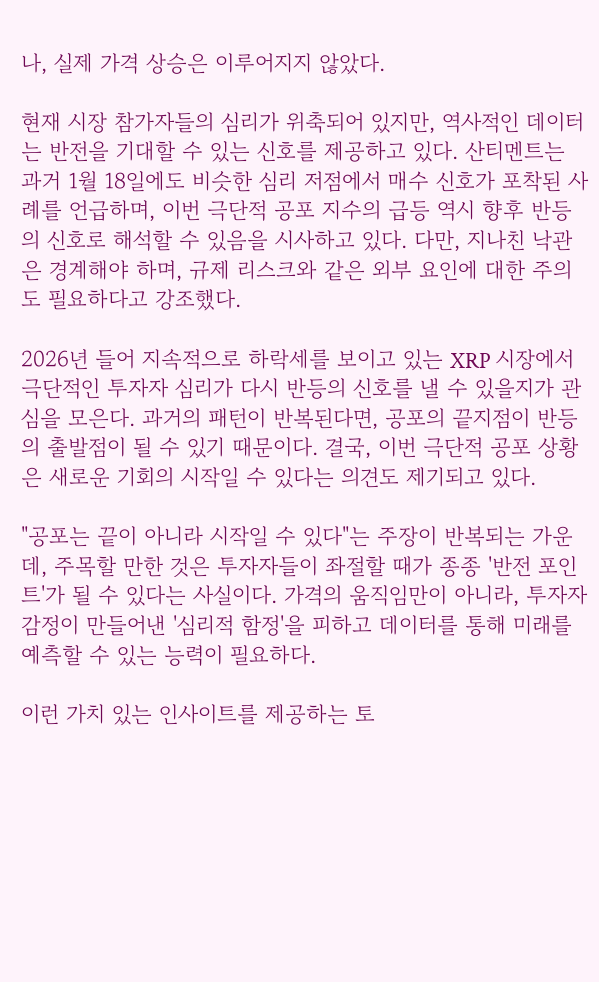나, 실제 가격 상승은 이루어지지 않았다.

현재 시장 참가자들의 심리가 위축되어 있지만, 역사적인 데이터는 반전을 기대할 수 있는 신호를 제공하고 있다. 산티멘트는 과거 1월 18일에도 비슷한 심리 저점에서 매수 신호가 포착된 사례를 언급하며, 이번 극단적 공포 지수의 급등 역시 향후 반등의 신호로 해석할 수 있음을 시사하고 있다. 다만, 지나친 낙관은 경계해야 하며, 규제 리스크와 같은 외부 요인에 대한 주의도 필요하다고 강조했다.

2026년 들어 지속적으로 하락세를 보이고 있는 XRP 시장에서 극단적인 투자자 심리가 다시 반등의 신호를 낼 수 있을지가 관심을 모은다. 과거의 패턴이 반복된다면, 공포의 끝지점이 반등의 출발점이 될 수 있기 때문이다. 결국, 이번 극단적 공포 상황은 새로운 기회의 시작일 수 있다는 의견도 제기되고 있다.

"공포는 끝이 아니라 시작일 수 있다"는 주장이 반복되는 가운데, 주목할 만한 것은 투자자들이 좌절할 때가 종종 '반전 포인트'가 될 수 있다는 사실이다. 가격의 움직임만이 아니라, 투자자 감정이 만들어낸 '심리적 함정'을 피하고 데이터를 통해 미래를 예측할 수 있는 능력이 필요하다.

이런 가치 있는 인사이트를 제공하는 토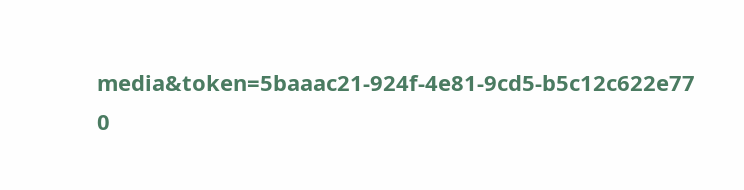media&token=5baaac21-924f-4e81-9cd5-b5c12c622e77
0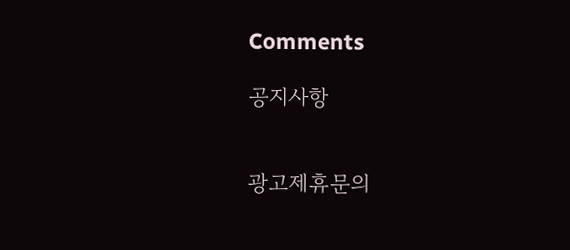Comments

공지사항


광고제휴문의